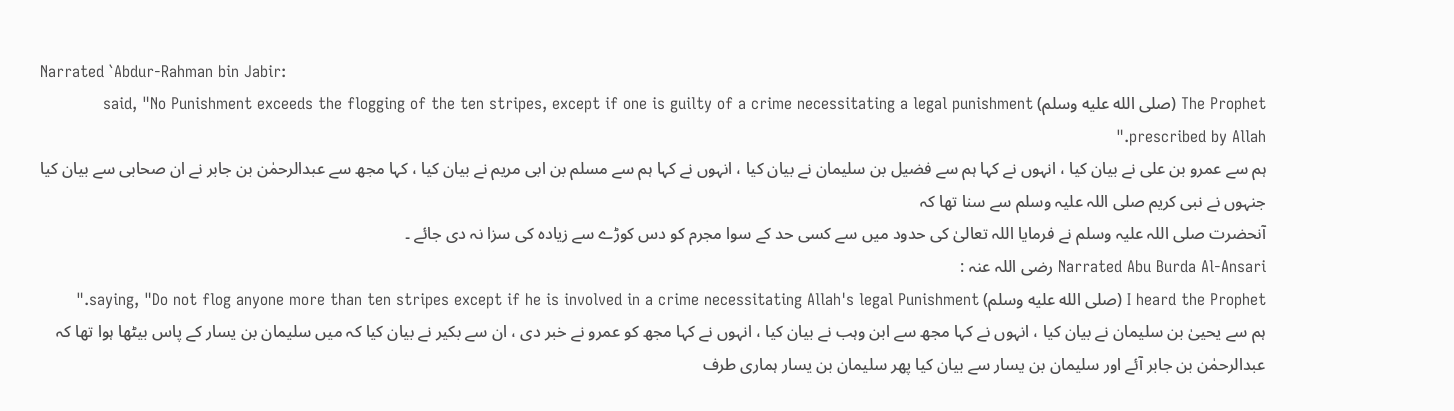Narrated `Abdur-Rahman bin Jabir:
The Prophet (صلى الله عليه وسلم) said, "No Punishment exceeds the flogging of the ten stripes, except if one is guilty of a crime necessitating a legal punishment prescribed by Allah."
ہم سے عمرو بن علی نے بیان کیا ، انہوں نے کہا ہم سے فضیل بن سلیمان نے بیان کیا ، انہوں نے کہا ہم سے مسلم بن ابی مریم نے بیان کیا ، کہا مجھ سے عبدالرحمٰن بن جابر نے ان صحابی سے بیان کیا جنہوں نے نبی کریم صلی اللہ علیہ وسلم سے سنا تھا کہ
آنحضرت صلی اللہ علیہ وسلم نے فرمایا اللہ تعالیٰ کی حدود میں سے کسی حد کے سوا مجرم کو دس کوڑے سے زیادہ کی سزا نہ دی جائے ۔
Narrated Abu Burda Al-Ansari رضی اللہ عنہ :
I heard the Prophet (صلى الله عليه وسلم) saying, "Do not flog anyone more than ten stripes except if he is involved in a crime necessitating Allah's legal Punishment."
ہم سے یحییٰ بن سلیمان نے بیان کیا ، انہوں نے کہا مجھ سے ابن وہب نے بیان کیا ، انہوں نے کہا مجھ کو عمرو نے خبر دی ، ان سے بکیر نے بیان کیا کہ میں سلیمان بن یسار کے پاس بیٹھا ہوا تھا کہ عبدالرحمٰن بن جابر آئے اور سلیمان بن یسار سے بیان کیا پھر سلیمان بن یسار ہماری طرف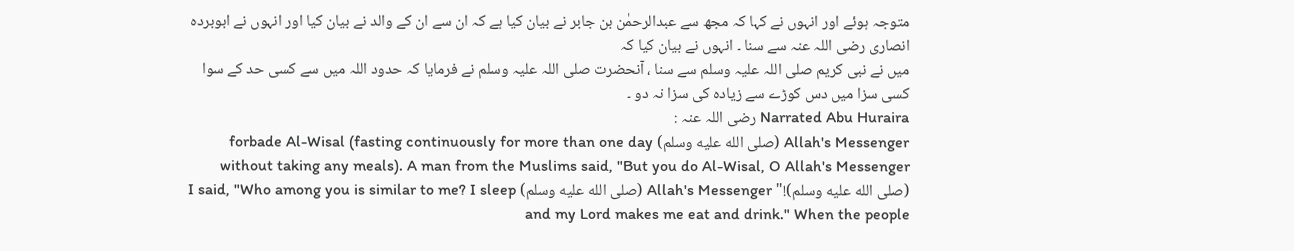متوجہ ہوئے اور انہوں نے کہا کہ مجھ سے عبدالرحمٰن بن جابر نے بیان کیا ہے کہ ان سے ان کے والد نے بیان کیا اور انہوں نے ابوبردہ انصاری رضی اللہ عنہ سے سنا ۔ انہوں نے بیان کیا کہ
میں نے نبی کریم صلی اللہ علیہ وسلم سے سنا ، آنحضرت صلی اللہ علیہ وسلم نے فرمایا کہ حدود اللہ میں سے کسی حد کے سوا کسی سزا میں دس کوڑے سے زیادہ کی سزا نہ دو ۔
Narrated Abu Huraira رضی اللہ عنہ :
Allah's Messenger (صلى الله عليه وسلم) forbade Al-Wisal (fasting continuously for more than one day without taking any meals). A man from the Muslims said, "But you do Al-Wisal, O Allah's Messenger (صلى الله عليه وسلم)!" Allah's Messenger (صلى الله عليه وسلم) I said, "Who among you is similar to me? I sleep and my Lord makes me eat and drink." When the people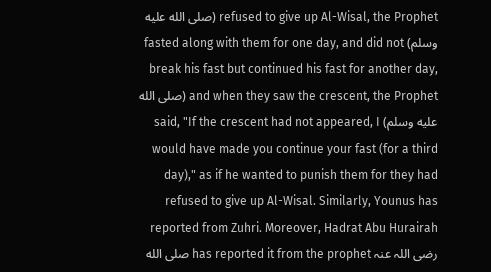refused to give up Al-Wisal, the Prophet (صلى الله عليه وسلم) fasted along with them for one day, and did not break his fast but continued his fast for another day, and when they saw the crescent, the Prophet (صلى الله عليه وسلم) said, "If the crescent had not appeared, I would have made you continue your fast (for a third day)," as if he wanted to punish them for they had refused to give up Al-Wisal. Similarly, Younus has reported from Zuhri. Moreover, Hadrat Abu Hurairah رضی اللہ عنہ has reported it from the prophet صلى الله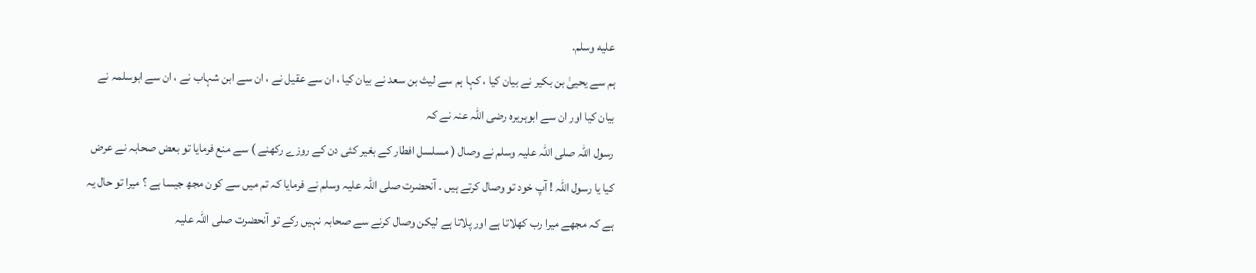عليه وسلم.
ہم سے یحییٰ بن بکیر نے بیان کیا ، کہا ہم سے لیث بن سعد نے بیان کیا ، ان سے عقیل نے ، ان سے ابن شہاب نے ، ان سے ابوسلمہ نے بیان کیا اور ان سے ابوہریرہ رضی اللہ عنہ نے کہ
رسول اللہ صلی اللہ علیہ وسلم نے وصال ( مسلسل افطار کے بغیر کئی دن کے روزے رکھنے ) سے منع فرمایا تو بعض صحابہ نے عرض کیا یا رسول اللہ ! آپ خود تو وصال کرتے ہیں ۔ آنحضرت صلی اللہ علیہ وسلم نے فرمایا کہ تم میں سے کون مجھ جیسا ہے ؟ میرا تو حال یہ ہے کہ مجھے میرا رب کھلاتا ہے اور پلاتا ہے لیکن وصال کرنے سے صحابہ نہیں رکے تو آنحضرت صلی اللہ علیہ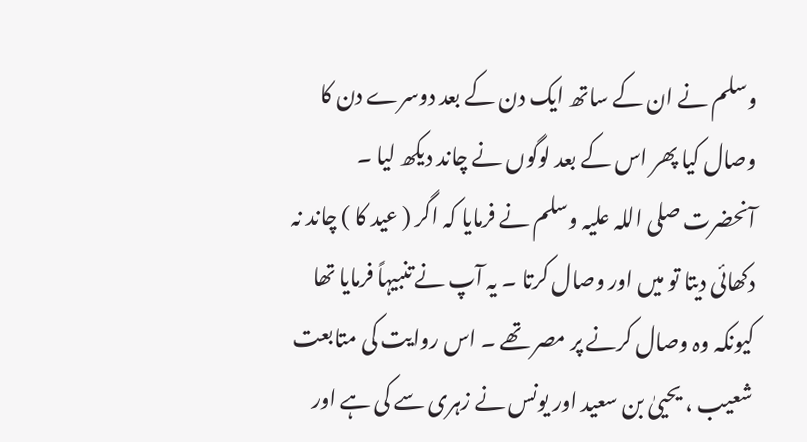وسلم نے ان کے ساتھ ایک دن کے بعد دوسرے دن کا وصال کیا پھر اس کے بعد لوگوں نے چاند دیکھ لیا ۔ آنحضرت صلی اللہ علیہ وسلم نے فرمایا کہ اگر ( عید کا ) چاند نہ دکھائی دیتا تو میں اور وصال کرتا ۔ یہ آپ نے تنبیہاً فرمایا تھا کیونکہ وہ وصال کرنے پر مصر تھے ۔ اس روایت کی متابعت شعیب ، یحییٰ بن سعید اور یونس نے زہری سے کی ہے اور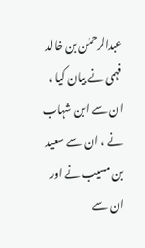عبدالرحمٰن بن خالد فہمی نے بیان کیا ، ان سے ابن شہاب نے ، ان سے سعید بن مسیب نے اور ان سے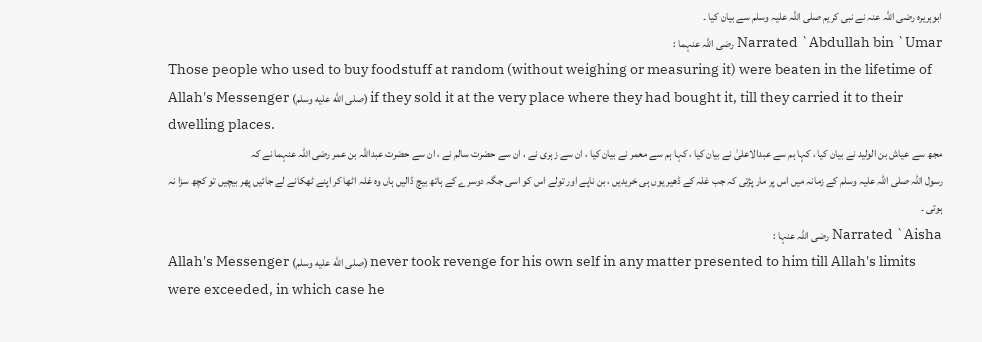ابوہریرہ رضی اللہ عنہ نے نبی کریم صلی اللہ علیہ وسلم سے بیان کیا ۔
Narrated `Abdullah bin `Umar رضی اللہ عنہما :
Those people who used to buy foodstuff at random (without weighing or measuring it) were beaten in the lifetime of Allah's Messenger (صلى الله عليه وسلم) if they sold it at the very place where they had bought it, till they carried it to their dwelling places.
مجھ سے عیاش بن الولید نے بیان کیا ، کہا ہم سے عبدالاعلیٰ نے بیان کیا ، کہا ہم سے معمر نے بیان کیا ، ان سے زہری نے ، ان سے حضرت سالم نے ، ان سے حضرت عبداللہ بن عمر رضی اللہ عنہما نے کہ
رسول اللہ صلی اللہ علیہ وسلم کے زمانہ میں اس پر مار پڑتی کہ جب غلہ کے ڈھیر یوں ہی خریدیں ، بن ناپے اور تولے اس کو اسی جگہ دوسرے کے ہاتھ بیچ ڈالیں ہاں وہ غلہ اٹھا کر اپنے ٹھکانے لے جائیں پھر بیچیں تو کچھ سزا نہ ہوتی ۔
Narrated `Aisha رضی اللہ عنہا :
Allah's Messenger (صلى الله عليه وسلم) never took revenge for his own self in any matter presented to him till Allah's limits were exceeded, in which case he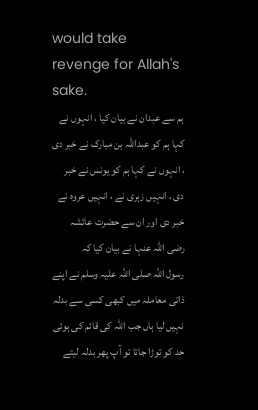would take revenge for Allah's sake.
ہم سے عبدان نے بیان کیا ، انہوں نے کہا ہم کو عبداللہ بن مبارک نے خبر دی ، انہوں نے کہا ہم کو یونس نے خبر دی ، انہیں زہری نے ، انہیں عروہ نے خبر دی اور ان سے حضرت عائشہ رضی اللہ عنہا نے بیان کیا کہ
رسول اللہ صلی اللہ علیہ وسلم نے اپنے ذاتی معاملہ میں کبھی کسی سے بدلہ نہیں لیا ہاں جب اللہ کی قائم کی ہوئی حد کو توڑا جاتا تو آپ پھر بدلہ لیتے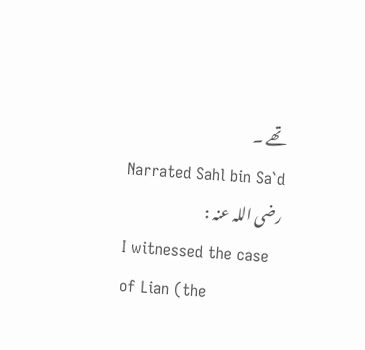تھے ۔
Narrated Sahl bin Sa`d رضی اللہ عنہ :
I witnessed the case of Lian (the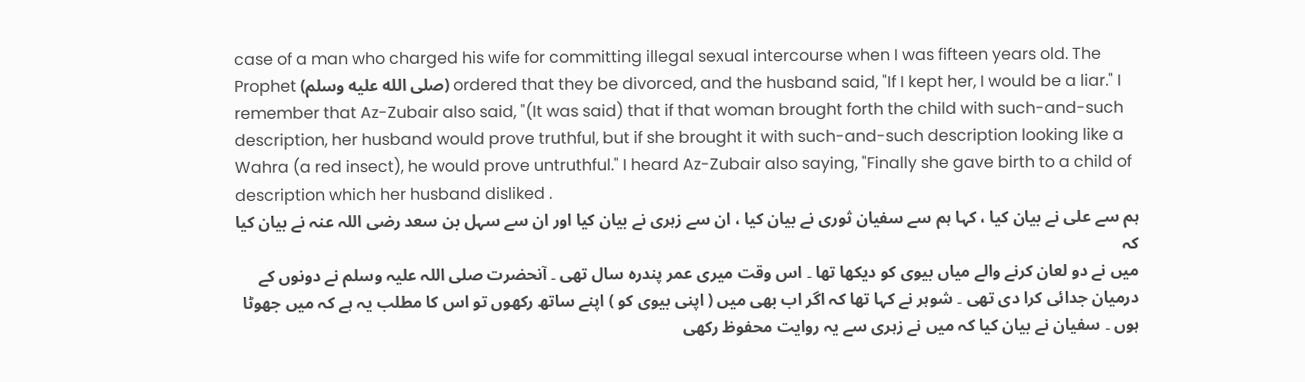case of a man who charged his wife for committing illegal sexual intercourse when I was fifteen years old. The Prophet (صلى الله عليه وسلم) ordered that they be divorced, and the husband said, "If I kept her, I would be a liar." I remember that Az-Zubair also said, "(It was said) that if that woman brought forth the child with such-and-such description, her husband would prove truthful, but if she brought it with such-and-such description looking like a Wahra (a red insect), he would prove untruthful." I heard Az-Zubair also saying, "Finally she gave birth to a child of description which her husband disliked .
ہم سے علی نے بیان کیا ، کہا ہم سے سفیان ثوری نے بیان کیا ، ان سے زہری نے بیان کیا اور ان سے سہل بن سعد رضی اللہ عنہ نے بیان کیا کہ
میں نے دو لعان کرنے والے میاں بیوی کو دیکھا تھا ۔ اس وقت میری عمر پندرہ سال تھی ۔ آنحضرت صلی اللہ علیہ وسلم نے دونوں کے درمیان جدائی کرا دی تھی ۔ شوہر نے کہا تھا کہ اگر اب بھی میں ( اپنی بیوی کو ) اپنے ساتھ رکھوں تو اس کا مطلب یہ ہے کہ میں جھوٹا ہوں ۔ سفیان نے بیان کیا کہ میں نے زہری سے یہ روایت محفوظ رکھی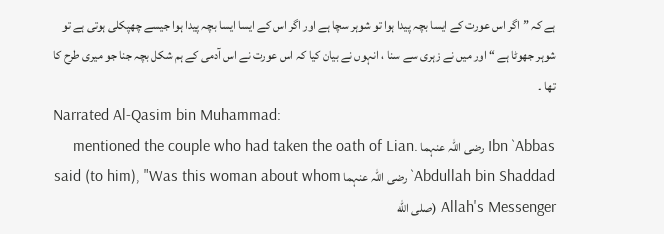ہے کہ ” اگر اس عورت کے ایسا بچہ پیدا ہوا تو شوہر سچا ہے اور اگر اس کے ایسا ایسا بچہ پیدا ہوا جیسے چھپکلی ہوتی ہے تو شوہر جھوٹا ہے “ اور میں نے زہری سے سنا ، انہوں نے بیان کیا کہ اس عورت نے اس آدمی کے ہم شکل بچہ جنا جو میری طرح کا تھا ۔
Narrated Al-Qasim bin Muhammad:
Ibn `Abbas رضی اللہ عنہما mentioned the couple who had taken the oath of Lian. `Abdullah bin Shaddad رضی اللہ عنہما said (to him), "Was this woman about whom Allah's Messenger (صلى الله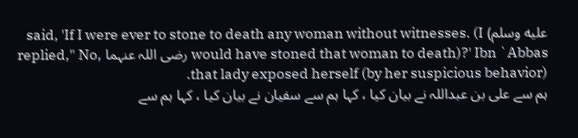عليه وسلم) said, 'If I were ever to stone to death any woman without witnesses. (I would have stoned that woman to death)?' Ibn `Abbas رضی اللہ عنہما replied," No, that lady exposed herself (by her suspicious behavior).
ہم سے علی بن عبداللہ نے بیان کیا ، کہا ہم سے سفیان نے بیان کیا ، کہا ہم سے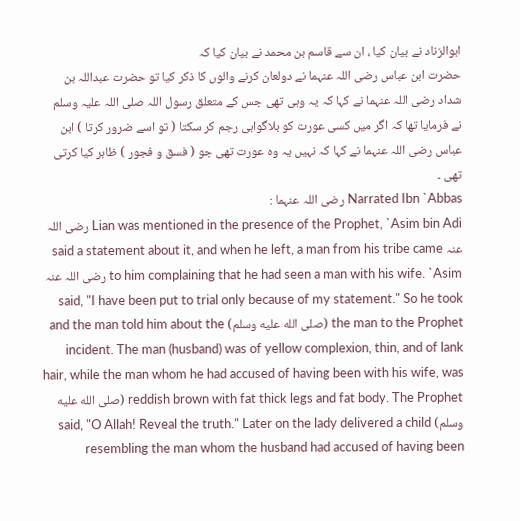ابوالزناد نے بیان کیا ، ان سے قاسم بن محمد نے بیان کیا کہ
حضرت ابن عباس رضی اللہ عنہما نے دولعان کرنے والوں کا ذکر کیا تو حضرت عبداللہ بن شداد رضی اللہ عنہما نے کہا کہ یہ وہی تھی جس کے متعلق رسول اللہ صلی اللہ علیہ وسلم نے فرمایا تھا کہ اگر میں کسی عورت کو بلاگواہی رجم کر سکتا ( تو اسے ضرور کرتا ) ابن عباس رضی اللہ عنہما نے کہا کہ نہیں یہ وہ عورت تھی جو ( فسق و فجور ) ظاہر کیا کرتی تھی ۔
Narrated Ibn `Abbas رضی اللہ عنہما :
Lian was mentioned in the presence of the Prophet, `Asim bin Adi رضی اللہ عنہ said a statement about it, and when he left, a man from his tribe came to him complaining that he had seen a man with his wife. `Asim رضی اللہ عنہ said, "I have been put to trial only because of my statement." So he took the man to the Prophet (صلى الله عليه وسلم) and the man told him about the incident. The man (husband) was of yellow complexion, thin, and of lank hair, while the man whom he had accused of having been with his wife, was reddish brown with fat thick legs and fat body. The Prophet (صلى الله عليه وسلم) said, "O Allah! Reveal the truth." Later on the lady delivered a child resembling the man whom the husband had accused of having been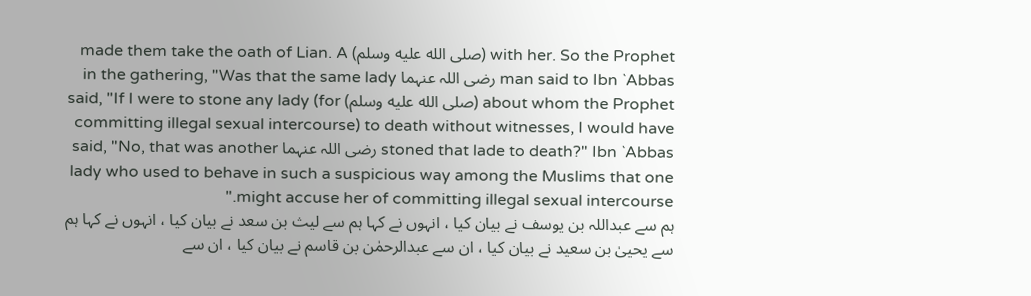with her. So the Prophet (صلى الله عليه وسلم) made them take the oath of Lian. A man said to Ibn `Abbas رضی اللہ عنہما in the gathering, "Was that the same lady about whom the Prophet (صلى الله عليه وسلم) said, "If I were to stone any lady (for committing illegal sexual intercourse) to death without witnesses, I would have stoned that lade to death?" Ibn `Abbas رضی اللہ عنہما said, "No, that was another lady who used to behave in such a suspicious way among the Muslims that one might accuse her of committing illegal sexual intercourse."
ہم سے عبداللہ بن یوسف نے بیان کیا ، انہوں نے کہا ہم سے لیث بن سعد نے بیان کیا ، انہوں نے کہا ہم سے یحییٰ بن سعید نے بیان کیا ، ان سے عبدالرحمٰن بن قاسم نے بیان کیا ، ان سے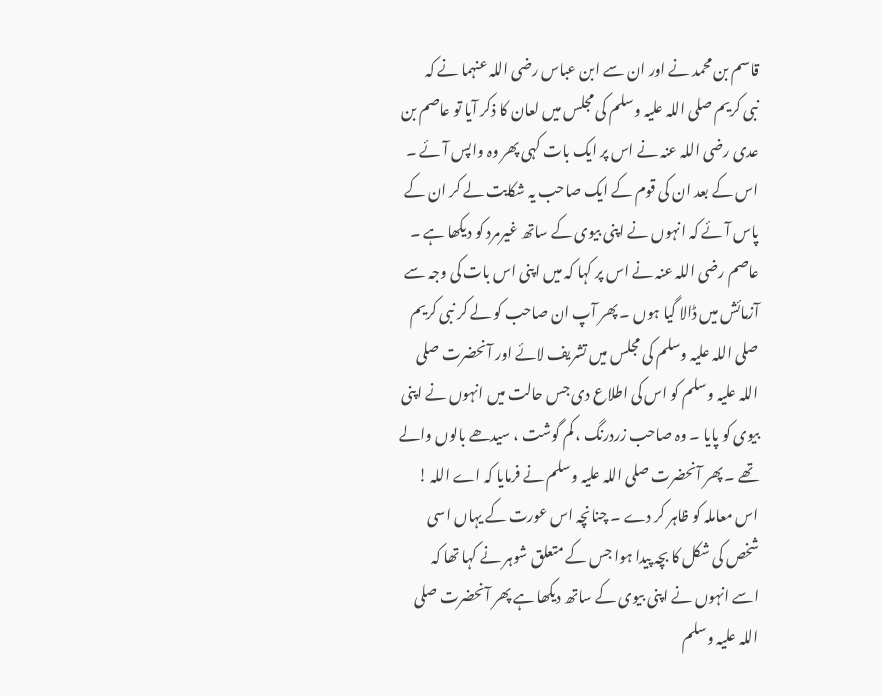قاسم بن محمد نے اور ان سے ابن عباس رضی اللہ عنہما نے کہ
نبی کریم صلی اللہ علیہ وسلم کی مجلس میں لعان کا ذکر آیا تو عاصم بن عدی رضی اللہ عنہ نے اس پر ایک بات کہی پھر وہ واپس آئے ۔ اس کے بعد ان کی قوم کے ایک صاحب یہ شکایت لے کر ان کے پاس آئے کہ انہوں نے اپنی بیوی کے ساتھ غیرمرد کو دیکھا ہے ۔ عاصم رضی اللہ عنہ نے اس پر کہا کہ میں اپنی اس بات کی وجہ سے آزمائش میں ڈالا گیا ہوں ۔ پھر آپ ان صاحب کو لے کر نبی کریم صلی اللہ علیہ وسلم کی مجلس میں تشریف لائے اور آنحضرت صلی اللہ علیہ وسلم کو اس کی اطلاع دی جس حالت میں انہوں نے اپنی بیوی کو پایا ۔ وہ صاحب زردرنگ ، کم گوشت ، سیدھے بالوں والے تھے ۔ پھر آنحضرت صلی اللہ علیہ وسلم نے فرمایا کہ اے اللہ ! اس معاملہ کو ظاہر کر دے ۔ چنانچہ اس عورت کے یہاں اسی شخص کی شکل کا بچہ پیدا ہوا جس کے متعلق شوہر نے کہا تھا کہ اسے انہوں نے اپنی بیوی کے ساتھ دیکھا ہے پھر آنحضرت صلی اللہ علیہ وسلم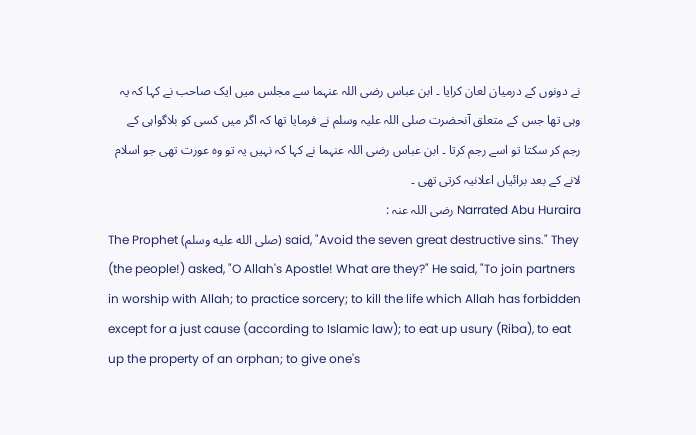نے دونوں کے درمیان لعان کرایا ۔ ابن عباس رضی اللہ عنہما سے مجلس میں ایک صاحب نے کہا کہ یہ وہی تھا جس کے متعلق آنحضرت صلی اللہ علیہ وسلم نے فرمایا تھا کہ اگر میں کسی کو بلاگواہی کے رجم کر سکتا تو اسے رجم کرتا ۔ ابن عباس رضی اللہ عنہما نے کہا کہ نہیں یہ تو وہ عورت تھی جو اسلام لانے کے بعد برائیاں اعلانیہ کرتی تھی ۔
Narrated Abu Huraira رضی اللہ عنہ :
The Prophet (صلى الله عليه وسلم) said, "Avoid the seven great destructive sins." They (the people!) asked, "O Allah's Apostle! What are they?" He said, "To join partners in worship with Allah; to practice sorcery; to kill the life which Allah has forbidden except for a just cause (according to Islamic law); to eat up usury (Riba), to eat up the property of an orphan; to give one's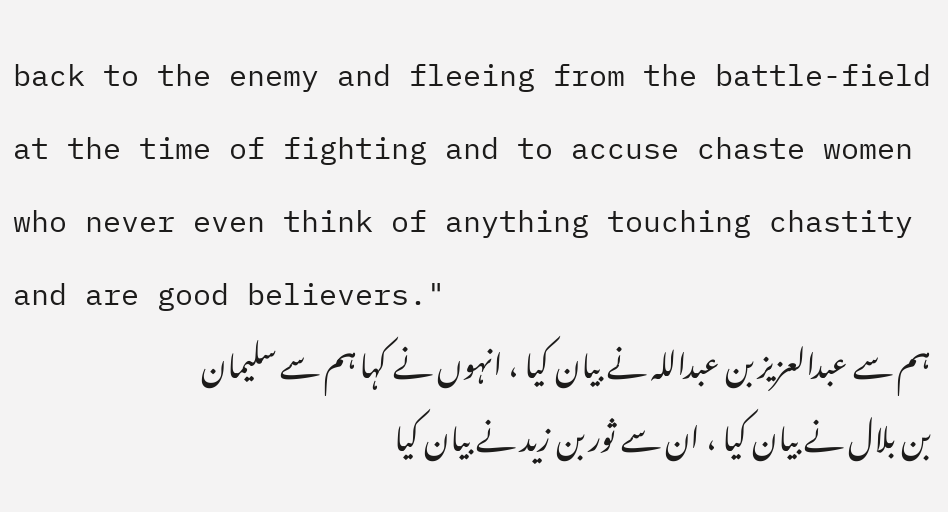back to the enemy and fleeing from the battle-field at the time of fighting and to accuse chaste women who never even think of anything touching chastity and are good believers."
ہم سے عبدالعزیز بن عبداللہ نے بیان کیا ، انہوں نے کہا ہم سے سلیمان بن بلال نے بیان کیا ، ان سے ثور بن زید نے بیان کیا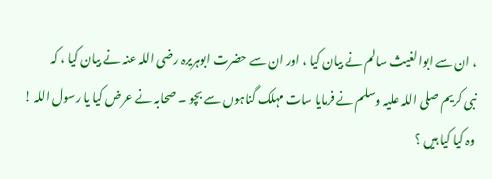، ان سے ابوالغیث سالم نے بیان کیا ، اور ان سے حضرت ابوہریرہ رضی اللہ عنہ نے بیان کیا ، کہ
نبی کریم صلی اللہ علیہ وسلم نے فرمایا سات مہلک گناہوں سے بچو ۔ صحابہ نے عرض کیا یا رسول اللہ ! وہ کیا کیا ہیں ؟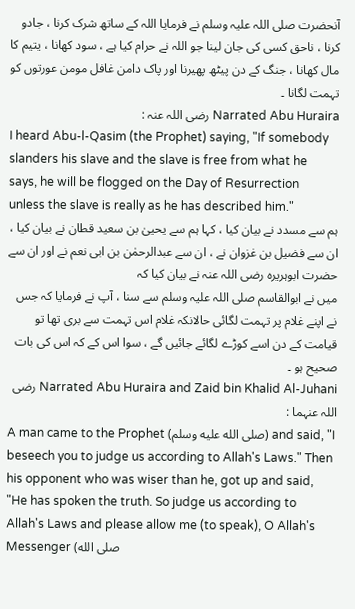آنحضرت صلی اللہ علیہ وسلم نے فرمایا اللہ کے ساتھ شرک کرنا ، جادو کرنا ، ناحق کسی کی جان لینا جو اللہ نے حرام کیا ہے ، سود کھانا ، یتیم کا مال کھانا ، جنگ کے دن پیٹھ پھیرنا اور پاک دامن غافل مومن عورتوں کو تہمت لگانا ۔
Narrated Abu Huraira رضی اللہ عنہ :
I heard Abu-l-Qasim (the Prophet) saying, "If somebody slanders his slave and the slave is free from what he says, he will be flogged on the Day of Resurrection unless the slave is really as he has described him."
ہم سے مسدد نے بیان کیا ، کہا ہم سے یحییٰ بن سعید قطان نے بیان کیا ، ان سے فضیل بن غزوان نے ، ان سے عبدالرحمٰن بن ابی نعم نے اور ان سے حضرت ابوہریرہ رضی اللہ عنہ نے بیان کیا کہ
میں نے ابوالقاسم صلی اللہ علیہ وسلم سے سنا ، آپ نے فرمایا کہ جس نے اپنے غلام پر تہمت لگائی حالانکہ غلام اس تہمت سے بری تھا تو قیامت کے دن اسے کوڑے لگائے جائیں گے ، سوا اس کے کہ اس کی بات صحیح ہو ۔
Narrated Abu Huraira and Zaid bin Khalid Al-Juhani رضی اللہ عنہما :
A man came to the Prophet (صلى الله عليه وسلم) and said, "I beseech you to judge us according to Allah's Laws." Then his opponent who was wiser than he, got up and said, "He has spoken the truth. So judge us according to Allah's Laws and please allow me (to speak), O Allah's Messenger (صلى الله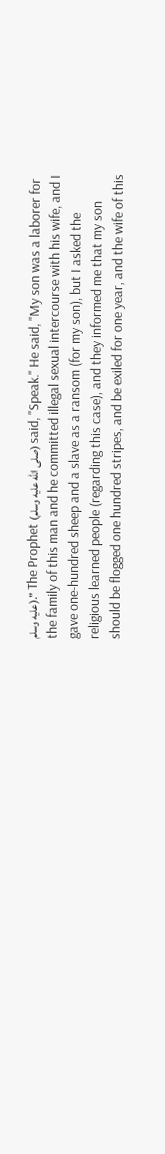عليه وسلم)." The Prophet (صلى الله عليه وسلم) said, "Speak." He said, "My son was a laborer for the family of this man and he committed illegal sexual intercourse with his wife, and I gave one-hundred sheep and a slave as a ransom (for my son), but I asked the religious learned people (regarding this case), and they informed me that my son should be flogged one hundred stripes, and be exiled for one year, and the wife of this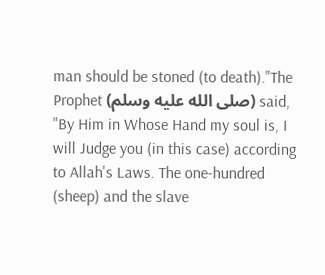man should be stoned (to death)."The Prophet (صلى الله عليه وسلم) said, "By Him in Whose Hand my soul is, I will Judge you (in this case) according to Allah's Laws. The one-hundred (sheep) and the slave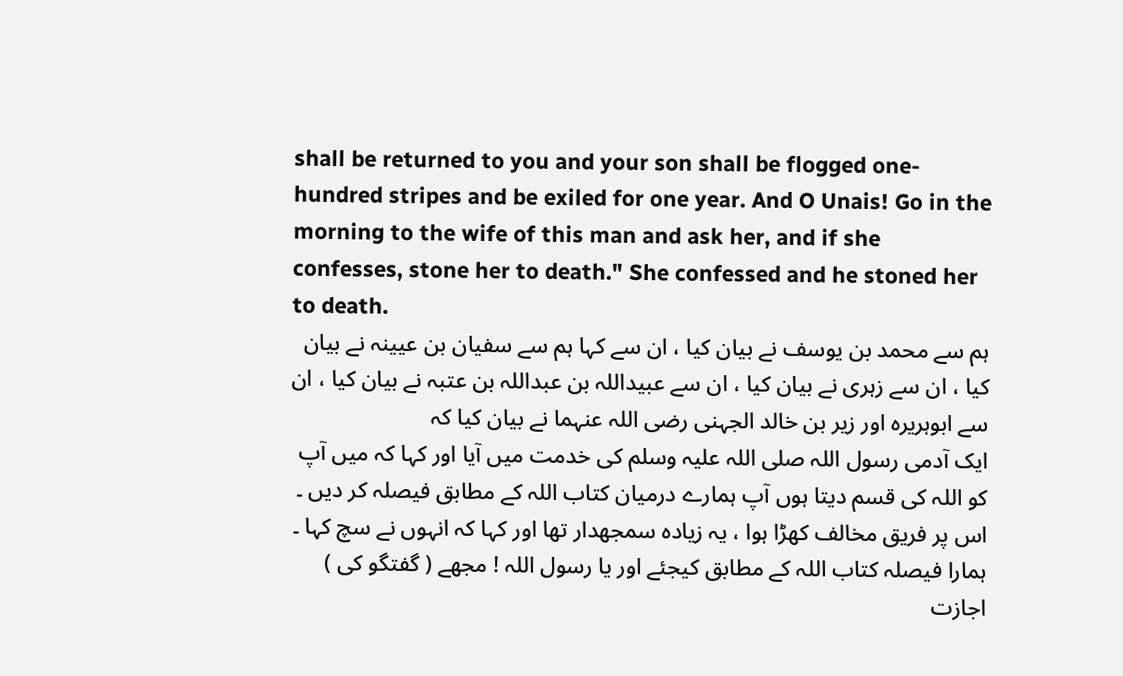shall be returned to you and your son shall be flogged one-hundred stripes and be exiled for one year. And O Unais! Go in the morning to the wife of this man and ask her, and if she confesses, stone her to death." She confessed and he stoned her to death.
ہم سے محمد بن یوسف نے بیان کیا ، ان سے کہا ہم سے سفیان بن عیینہ نے بیان کیا ، ان سے زہری نے بیان کیا ، ان سے عبیداللہ بن عبداللہ بن عتبہ نے بیان کیا ، ان سے ابوہریرہ اور زیر بن خالد الجہنی رضی اللہ عنہما نے بیان کیا کہ
ایک آدمی رسول اللہ صلی اللہ علیہ وسلم کی خدمت میں آیا اور کہا کہ میں آپ کو اللہ کی قسم دیتا ہوں آپ ہمارے درمیان کتاب اللہ کے مطابق فیصلہ کر دیں ۔ اس پر فریق مخالف کھڑا ہوا ، یہ زیادہ سمجھدار تھا اور کہا کہ انہوں نے سچ کہا ۔ ہمارا فیصلہ کتاب اللہ کے مطابق کیجئے اور یا رسول اللہ ! مجھے ( گفتگو کی ) اجازت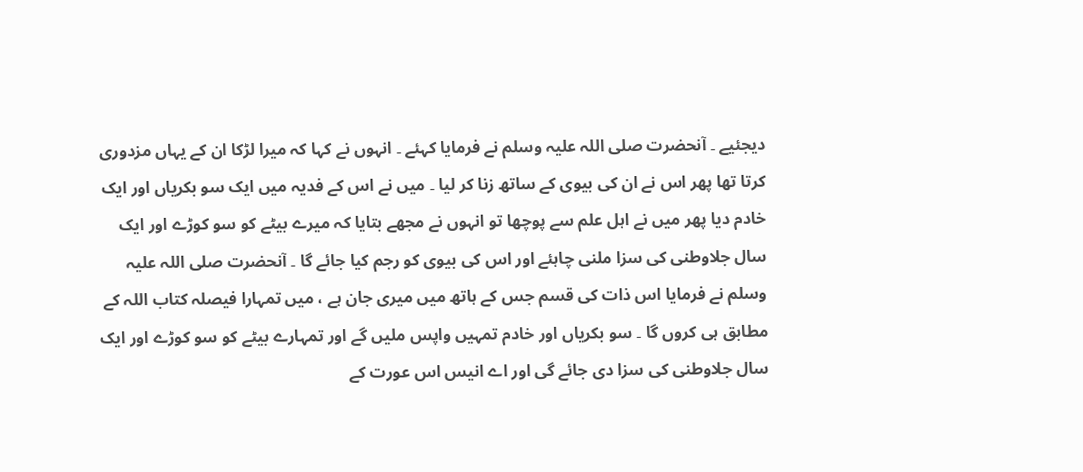دیجئیے ۔ آنحضرت صلی اللہ علیہ وسلم نے فرمایا کہئے ۔ انہوں نے کہا کہ میرا لڑکا ان کے یہاں مزدوری کرتا تھا پھر اس نے ان کی بیوی کے ساتھ زنا کر لیا ۔ میں نے اس کے فدیہ میں ایک سو بکریاں اور ایک خادم دیا پھر میں نے اہل علم سے پوچھا تو انہوں نے مجھے بتایا کہ میرے بیٹے کو سو کوڑے اور ایک سال جلاوطنی کی سزا ملنی چاہئے اور اس کی بیوی کو رجم کیا جائے گا ۔ آنحضرت صلی اللہ علیہ وسلم نے فرمایا اس ذات کی قسم جس کے ہاتھ میں میری جان ہے ، میں تمہارا فیصلہ کتاب اللہ کے مطابق ہی کروں گا ۔ سو بکریاں اور خادم تمہیں واپس ملیں گے اور تمہارے بیٹے کو سو کوڑے اور ایک سال جلاوطنی کی سزا دی جائے گی اور اے انیس اس عورت کے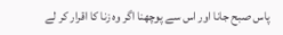پاس صبح جانا اور اس سے پوچھنا اگر وہ زنا کا اقرار کر لے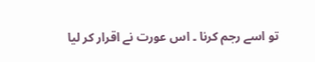تو اسے رجم کرنا ۔ اس عورت نے اقرار کر لیا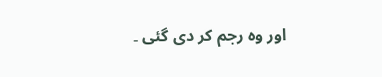اور وہ رجم کر دی گئی ۔